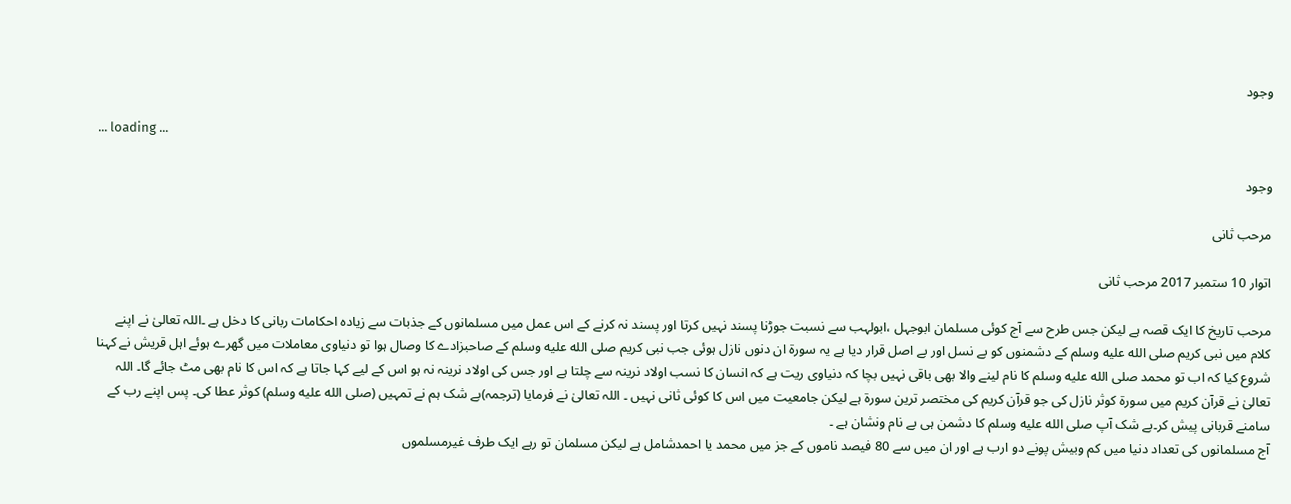وجود

... loading ...

وجود

مرحب ثانی

اتوار 10 ستمبر 2017 مرحب ثانی

مرحب تاریخ کا ایک قصہ ہے لیکن جس طرح سے آج کوئی مسلمان ابوجہل ،ابولہب سے نسبت جوڑنا پسند نہیں کرتا اور پسند نہ کرنے کے اس عمل میں مسلمانوں کے جذبات سے زیادہ احکامات ربانی کا دخل ہے ۔اللہ تعالیٰ نے اپنے کلام میں نبی کریم صلى الله عليه وسلم کے دشمنوں کو بے نسل اور بے اصل قرار دیا ہے یہ سورۃ ان دنوں نازل ہوئی جب نبی کریم صلى الله عليه وسلم کے صاحبزادے کا وصال ہوا تو دنیاوی معاملات میں گھرے ہوئے اہل قریش نے کہنا شروع کیا کہ اب تو محمد صلى الله عليه وسلم کا نام لینے والا بھی باقی نہیں بچا کہ دنیاوی ریت ہے کہ انسان کا نسب اولاد نرینہ سے چلتا ہے اور جس کی اولاد نرینہ نہ ہو اس کے لیے کہا جاتا ہے کہ اس کا نام بھی مٹ جائے گا۔ اللہ تعالیٰ نے قرآن کریم میں سورۃ کوثر نازل کی جو قرآن کریم کی مختصر ترین سورۃ ہے لیکن جامعیت میں اس کا کوئی ثانی نہیں ۔ اللہ تعالیٰ نے فرمایا (ترجمہ)بے شک ہم نے تمہیں (صلى الله عليه وسلم) کوثر عطا کی۔ پس اپنے رب کے سامنے قربانی پیش کر۔بے شک آپ صلى الله عليه وسلم کا دشمن ہی بے نام ونشان ہے ۔
آج مسلمانوں کی تعداد دنیا میں کم وبیش پونے دو ارب ہے اور ان میں سے 80 فیصد ناموں کے جز میں محمد یا احمدشامل ہے لیکن مسلمان تو رہے ایک طرف غیرمسلموں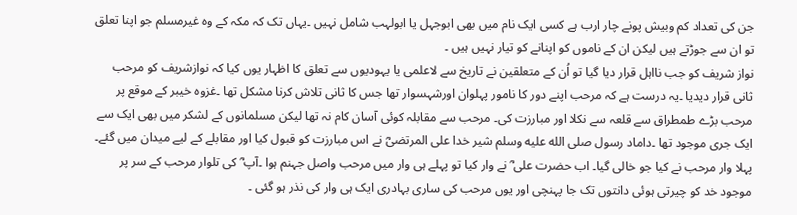جن کی تعداد کم وبیش پونے چار ارب ہے کسی ایک نام میں بھی ابوجہل یا ابولہب شامل نہیں ۔یہاں تک کہ مکہ کے وہ غیرمسلم جو اپنا تعلق تو ان سے جوڑتے ہیں لیکن ان کے ناموں کو اپنانے کو تیار نہیں ہیں ۔
نواز شریف کو جب نااہل قرار دیا گیا تو اُن کے متعلقین نے تاریخ سے لاعلمی یا یہودیوں سے تعلق کا اظہار یوں کیا کہ نوازشریف کو مرحب ثانی قرار دیدیا ۔یہ درست ہے کہ مرحب اپنے دور کا نامور پہلوان اورشہسوار تھا جس کا ثانی تلاش کرنا مشکل تھا ۔غزوہ خیبر کے موقع پر مرحب بڑے طمطراق سے قلعہ سے نکلا اور مبارزت کی۔ مرحب سے مقابلہ کوئی آسان کام نہ تھا لیکن مسلمانوں کے لشکر میں بھی ایک سے ایک جری موجود تھا ۔داماد رسول صلى الله عليه وسلم شیر خدا علی المرتضیؓ نے اس مبارزت کو قبول کیا اور مقابلے کے لیے میدان میں گئے۔ پہلا وار مرحب نے کیا جو خالی گیا۔ اب حضرت علی ؓ نے وار کیا تو پہلے ہی وار میں مرحب واصل جہنم ہوا ۔آپ ؓ کی تلوار مرحب کے سر پر موجود خد کو چیرتی ہوئی دانتوں تک جا پہنچی اور یوں مرحب کی ساری بہادری ایک ہی وار کی نذر ہو گئی ۔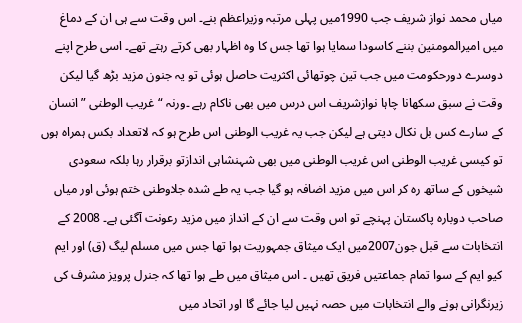میاں محمد نواز شریف جب 1990میں پہلی مرتبہ وزیراعظم بنے۔ اس وقت سے ہی ان کے دماغ میں امیرالمومنین بننے کاسودا سمایا ہوا تھا جس کا وہ اظہار بھی کرتے رہتے تھے۔ اسی طرح اپنے دوسرے دورحکومت میں جب تین چوتھائی اکثریت حاصل ہوئی تو یہ جنون مزید بڑھ گیا لیکن وقت نے سبق سکھانا چاہا نوازشریف اس درس میں بھی ناکام رہے ۔ورنہ “غریب الوطنی ” انسان کے سارے کس بل نکال دیتی ہے لیکن جب یہ غریب الوطنی اس طرح ہو کہ لاتعداد بکس ہمراہ ہوں تو کیسی غریب الوطنی اس غریب الوطنی میں بھی شہنشاہی اندازتو برقرار رہا بلکہ سعودی شیخوں کے ساتھ رہ کر اس میں مزید اضافہ ہو گیا جب یہ طے شدہ جلاوطنی ختم ہوئی اور میاں صاحب دوبارہ پاکستان پہنچے تو اس وقت سے ان کے انداز میں مزید رعونت آگئی ہے۔ 2008 کے انتخابات سے قبل جون2007میں ایک میثاق جمہوریت ہوا تھا جس میں مسلم لیگ (ق) اور ایم کیو ایم کے سوا تمام جماعتیں فریق تھیں ۔ اس میثاق میں طے ہوا تھا کہ جنرل پرویز مشرف کی زیرنگرانی ہونے والے انتخابات میں حصہ نہیں لیا جائے گا اور اتحاد میں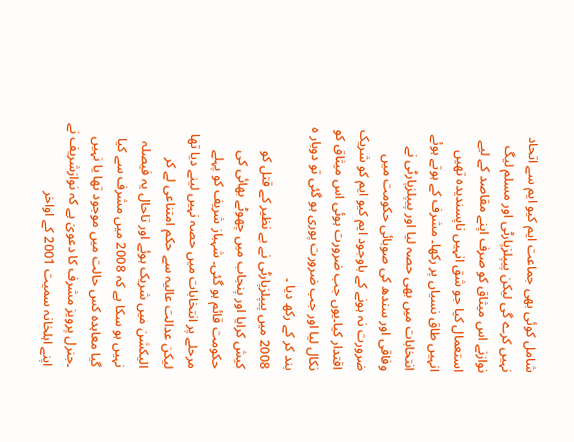شامل کوئی بھی جماعت ایم کیو ایم سے اتحاد نہیں کرے گی لیکن پیپلزپارٹی اور مسلم لیگ نوازنے اس میثاق کو صرف اپنے مقاصد کے لیے استعمال کیا جو شق انہیں ناپسندیدہ تھیں انہیں طاق نسیاں پر رکھا۔ مشرف کے ہوتے ہوئے انتخابات میں بھی حصہ لیا اور پیپلزپارٹی نے وفاقی اور سندھ کی صوبائی حکومت میں ضرورت نہ ہونے کے باوجود ایم کیو ایم کو شریک اقتدار کیا۔یوں جب ضرورت ہوئی اس میثاق کو نکال لیا اور جب ضرورت پوری ہو گئی تو دوبار ہ بند کر کے رکھ دیا ۔
2008 میں پیپلزپارٹی نے بے نظیر کے قتل کو کیش کرایا اور پنجاب میں چھوٹے بھائی کی حکومت قائم ہو گئی۔ شہباز شریف کو پہلے مرحلے پر انتخابات میں حصہ نہیں لینے دیا تھا لیکن عدالت عالیہ سے حکم امتناعی لے کر الیکشن میں شریک ہوئے اور تاحال یہ فیصلہ نہیں ہو سکا ہے کہ 2008 میں مشرف سے کیا گیا معاہدہ کس حالت میں موجود تھا یا نہیں ۔جنرل پرویز مشرف کا دعویٰ ہے کہ نوازشریف نے اپنے اہلخانہ سمیت 2001 کے اواخر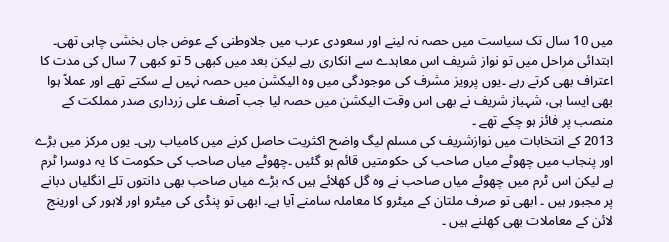میں 10 سال تک سیاست میں حصہ نہ لینے اور سعودی عرب میں جلاوطنی کے عوض جاں بخشی چاہی تھی۔ ابتدائی مراحل میں تو نواز شریف اس معاہدے سے انکاری رہے لیکن بعد میں کبھی 5 تو کبھی 7 سال کی مدت کا اعتراف بھی کرتے رہے ۔یوں پرویز مشرف کی موجودگی میں وہ الیکشن میں حصہ نہیں لے سکتے تھے اور عملاً ہوا بھی ایسا ہی، شہباز شریف نے بھی اس وقت الیکشن میں حصہ لیا جب آصف علی زرداری صدر مملکت کے منصب پر فائز ہو چکے تھے ۔
2013 کے انتخابات میں نوازشریف کی مسلم لیگ واضح اکثریت حاصل کرنے میں کامیاب رہی۔ یوں مرکز میں بڑے اور پنجاب میں چھوٹے میاں صاحب کی حکومتیں قائم ہو گئیں ۔چھوٹے میاں صاحب کی حکومت کا یہ دوسرا ٹرم ہے لیکن اس ٹرم میں چھوٹے میاں صاحب نے وہ گل کھلائے ہیں کہ بڑے میاں صاحب بھی دانتوں تلے انگلیاں دبانے پر مجبور ہیں ۔ ابھی تو صرف ملتان کے میٹرو کا معاملہ سامنے آیا ہے۔ ابھی تو پنڈی کی میٹرو اور لاہور کی اورینج لائن کے معاملات بھی کھلنے ہیں ۔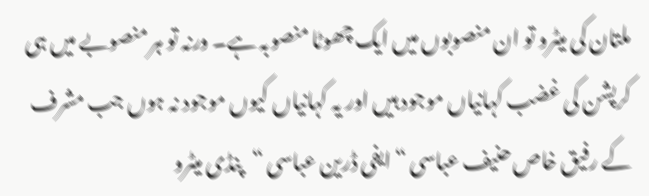ملتان کی میٹرو تو ان منصوبوں میں ایک چھوٹا منصوبہ ہے۔ ورنہ تو ہر منصوبے میں ہی کرپشن کی غضب کہانیاں موجود ہیں اور یہ کہانیاں کیوں موجود نہ ہوں جب مشرف کے رفیق خاص حنیف عباسی “ایفی ڈرین عباسی “پنڈی میٹرو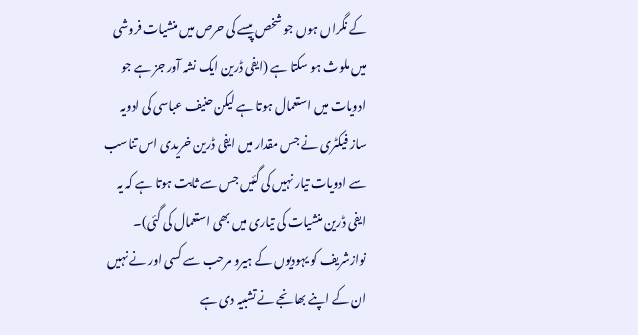کے نگراں ہوں جو شخص پیسے کی حرص میں منشیات فروشی میں ملوث ہو سکتا ہے (ایفی ڈرین ایک نشہ آور جز ہے جو ادویات میں استعمال ہوتا ہے لیکن حنیف عباسی کی ادویہ ساز فیکٹری نے جس مقدار میں ایفی ڈرین خریدی اس تناسب سے ادویات تیار نہیں کی گئیں جس سے ثابت ہوتا ہے کہ یہ ایفی ڈرین منشیات کی تیاری میں بھی استعمال کی گئی)۔
نوازشریف کو یہودیوں کے ہیرو مرحب سے کسی اور نے نہیں ان کے اپنے بھانجے نے تشبیہ دی ہے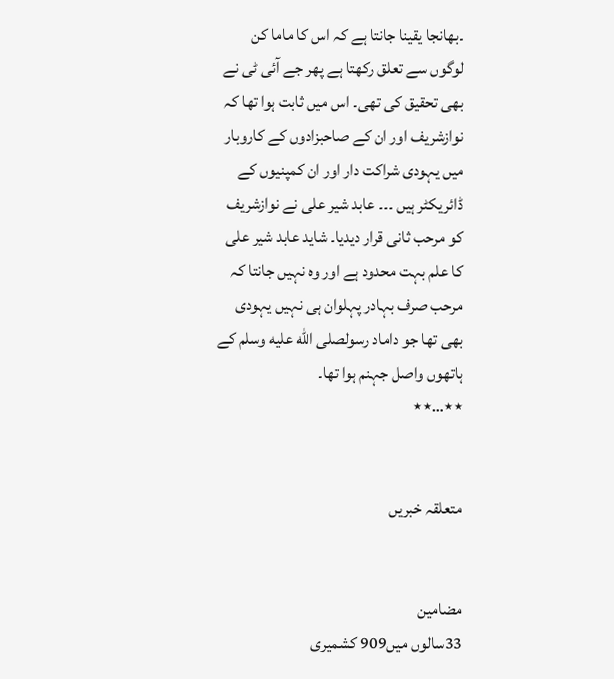۔بھانجا یقینا جانتا ہے کہ اس کا ماما کن لوگوں سے تعلق رکھتا ہے پھر جے آئی ٹی نے بھی تحقیق کی تھی۔ اس میں ثابت ہوا تھا کہ نوازشریف اور ان کے صاحبزادوں کے کاروبار میں یہودی شراکت دار اور ان کمپنیوں کے ڈائریکٹر ہیں ۔۔۔ عابد شیر علی نے نوازشریف کو مرحب ثانی قرار دیدیا۔ شاید عابد شیر علی کا علم بہت محدود ہے اور وہ نہیں جانتا کہ مرحب صرف بہادر پہلوان ہی نہیں یہودی بھی تھا جو داماد رسولصلى الله عليه وسلم کے ہاتھوں واصل جہنم ہوا تھا۔
٭٭…٭٭


متعلقہ خبریں


مضامین
33سالوں میں909 کشمیری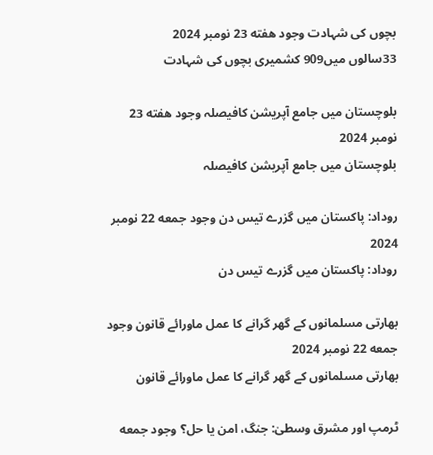بچوں کی شہادت وجود هفته 23 نومبر 2024
33سالوں میں909 کشمیری بچوں کی شہادت

بلوچستان میں جامع آپریشن کافیصلہ وجود هفته 23 نومبر 2024
بلوچستان میں جامع آپریشن کافیصلہ

روداد: پاکستان میں گزرے تیس دن وجود جمعه 22 نومبر 2024
روداد: پاکستان میں گزرے تیس دن

بھارتی مسلمانوں کے گھر گرانے کا عمل ماورائے قانون وجود جمعه 22 نومبر 2024
بھارتی مسلمانوں کے گھر گرانے کا عمل ماورائے قانون

ٹرمپ اور مشرق وسطیٰ: جنگ، امن یا حل؟ وجود جمعه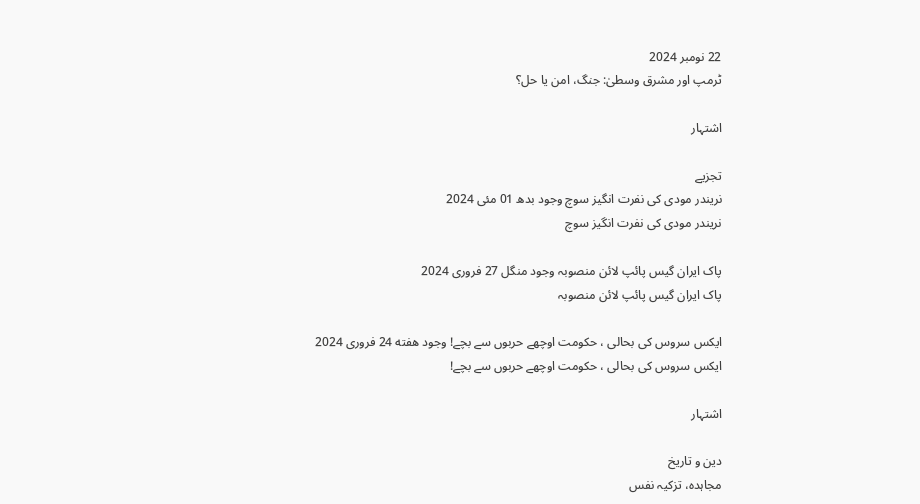22 نومبر 2024
ٹرمپ اور مشرق وسطیٰ: جنگ، امن یا حل؟

اشتہار

تجزیے
نریندر مودی کی نفرت انگیز سوچ وجود بدھ 01 مئی 2024
نریندر مودی کی نفرت انگیز سوچ

پاک ایران گیس پائپ لائن منصوبہ وجود منگل 27 فروری 2024
پاک ایران گیس پائپ لائن منصوبہ

ایکس سروس کی بحالی ، حکومت اوچھے حربوں سے بچے! وجود هفته 24 فروری 2024
ایکس سروس کی بحالی ، حکومت اوچھے حربوں سے بچے!

اشتہار

دین و تاریخ
مجاہدہ، تزکیہ نفس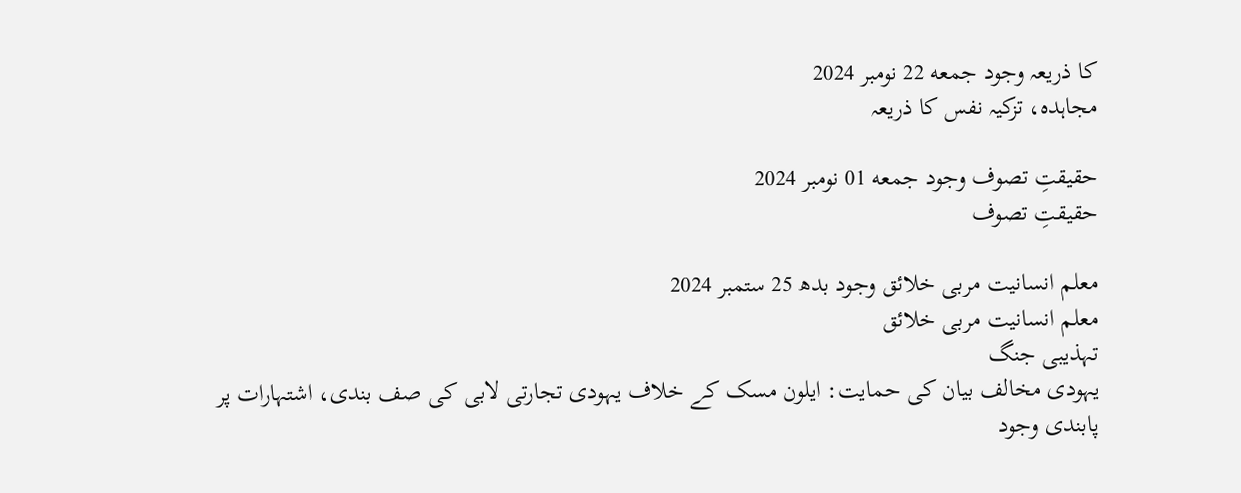کا ذریعہ وجود جمعه 22 نومبر 2024
مجاہدہ، تزکیہ نفس کا ذریعہ

حقیقتِ تصوف وجود جمعه 01 نومبر 2024
حقیقتِ تصوف

معلم انسانیت مربی خلائق وجود بدھ 25 ستمبر 2024
معلم انسانیت مربی خلائق
تہذیبی جنگ
یہودی مخالف بیان کی حمایت: ایلون مسک کے خلاف یہودی تجارتی لابی کی صف بندی، اشتہارات پر پابندی وجود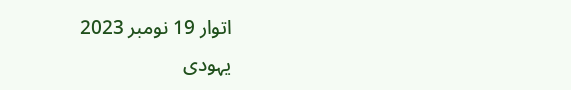اتوار 19 نومبر 2023
یہودی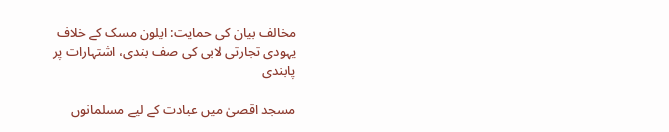مخالف بیان کی حمایت: ایلون مسک کے خلاف یہودی تجارتی لابی کی صف بندی، اشتہارات پر پابندی

مسجد اقصیٰ میں عبادت کے لیے مسلمانوں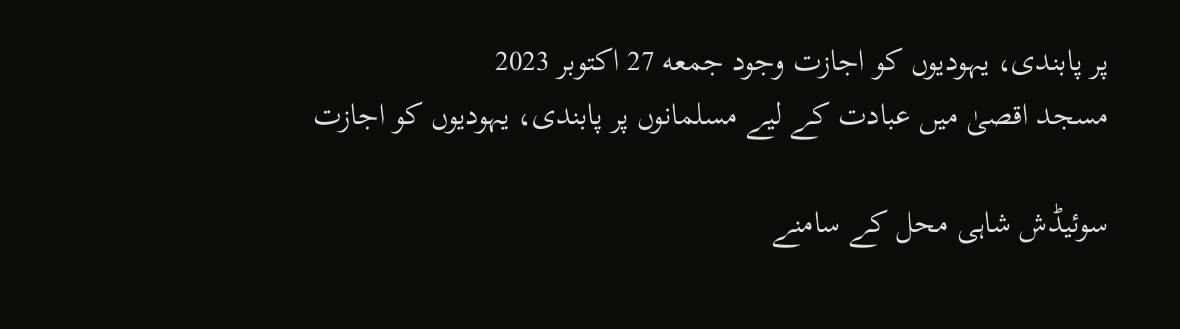پر پابندی، یہودیوں کو اجازت وجود جمعه 27 اکتوبر 2023
مسجد اقصیٰ میں عبادت کے لیے مسلمانوں پر پابندی، یہودیوں کو اجازت

سوئیڈش شاہی محل کے سامنے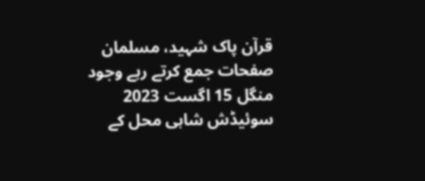قرآن پاک شہید، مسلمان صفحات جمع کرتے رہے وجود منگل 15 اگست 2023
سوئیڈش شاہی محل کے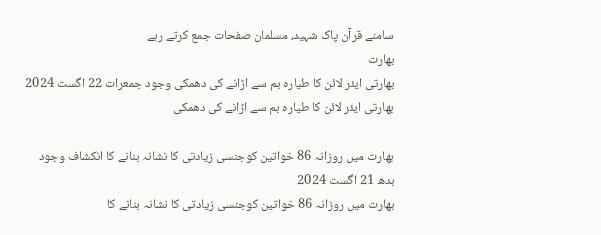سامنے قرآن پاک شہید، مسلمان صفحات جمع کرتے رہے
بھارت
بھارتی ایئر لائن کا طیارہ بم سے اڑانے کی دھمکی وجود جمعرات 22 اگست 2024
بھارتی ایئر لائن کا طیارہ بم سے اڑانے کی دھمکی

بھارت میں روزانہ 86 خواتین کوجنسی زیادتی کا نشانہ بنانے کا انکشاف وجود بدھ 21 اگست 2024
بھارت میں روزانہ 86 خواتین کوجنسی زیادتی کا نشانہ بنانے کا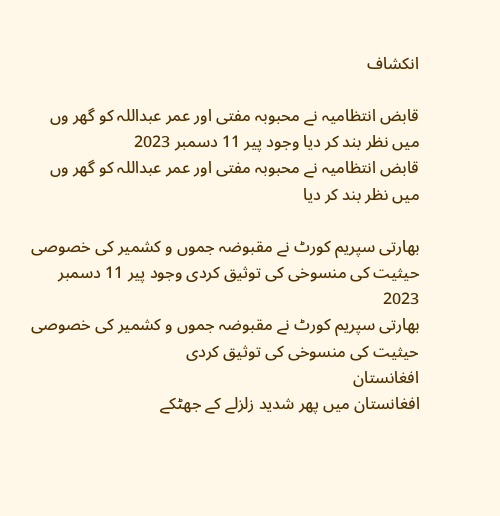انکشاف

قابض انتظامیہ نے محبوبہ مفتی اور عمر عبداللہ کو گھر وں میں نظر بند کر دیا وجود پیر 11 دسمبر 2023
قابض انتظامیہ نے محبوبہ مفتی اور عمر عبداللہ کو گھر وں میں نظر بند کر دیا

بھارتی سپریم کورٹ نے مقبوضہ جموں و کشمیر کی خصوصی حیثیت کی منسوخی کی توثیق کردی وجود پیر 11 دسمبر 2023
بھارتی سپریم کورٹ نے مقبوضہ جموں و کشمیر کی خصوصی حیثیت کی منسوخی کی توثیق کردی
افغانستان
افغانستان میں پھر شدید زلزلے کے جھٹکے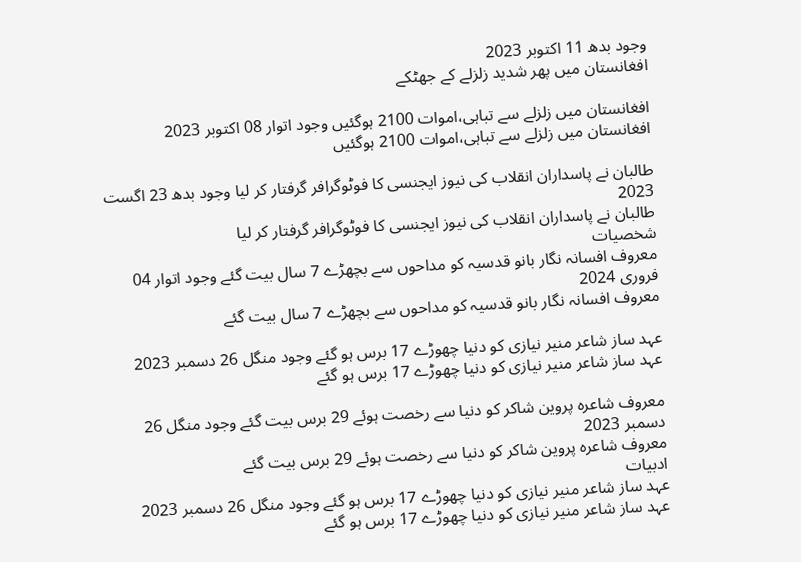وجود بدھ 11 اکتوبر 2023
افغانستان میں پھر شدید زلزلے کے جھٹکے

افغانستان میں زلزلے سے تباہی،اموات 2100 ہوگئیں وجود اتوار 08 اکتوبر 2023
افغانستان میں زلزلے سے تباہی،اموات 2100 ہوگئیں

طالبان نے پاسداران انقلاب کی نیوز ایجنسی کا فوٹوگرافر گرفتار کر لیا وجود بدھ 23 اگست 2023
طالبان نے پاسداران انقلاب کی نیوز ایجنسی کا فوٹوگرافر گرفتار کر لیا
شخصیات
معروف افسانہ نگار بانو قدسیہ کو مداحوں سے بچھڑے 7 سال بیت گئے وجود اتوار 04 فروری 2024
معروف افسانہ نگار بانو قدسیہ کو مداحوں سے بچھڑے 7 سال بیت گئے

عہد ساز شاعر منیر نیازی کو دنیا چھوڑے 17 برس ہو گئے وجود منگل 26 دسمبر 2023
عہد ساز شاعر منیر نیازی کو دنیا چھوڑے 17 برس ہو گئے

معروف شاعرہ پروین شاکر کو دنیا سے رخصت ہوئے 29 برس بیت گئے وجود منگل 26 دسمبر 2023
معروف شاعرہ پروین شاکر کو دنیا سے رخصت ہوئے 29 برس بیت گئے
ادبیات
عہد ساز شاعر منیر نیازی کو دنیا چھوڑے 17 برس ہو گئے وجود منگل 26 دسمبر 2023
عہد ساز شاعر منیر نیازی کو دنیا چھوڑے 17 برس ہو گئے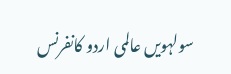سولہویں عالمی اردو کانفرنس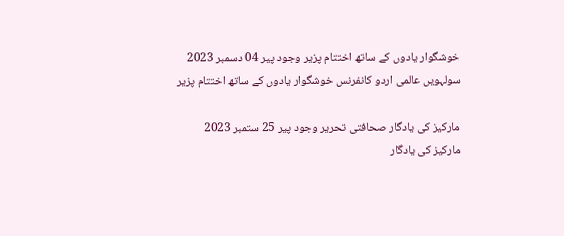خوشگوار یادوں کے ساتھ اختتام پزیر وجود پیر 04 دسمبر 2023
سولہویں عالمی اردو کانفرنس خوشگوار یادوں کے ساتھ اختتام پزیر

مارکیز کی یادگار صحافتی تحریر وجود پیر 25 ستمبر 2023
مارکیز کی یادگار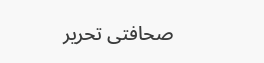صحافتی تحریر